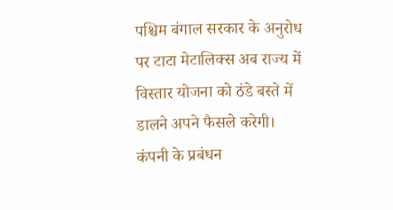पश्चिम बंगाल सरकार के अनुरोध पर टाटा मेटालिक्स अब राज्य में विस्तार योजना को ठंडे बस्ते में डालने अपने फैसले करेगी।
कंपनी के प्रबंधन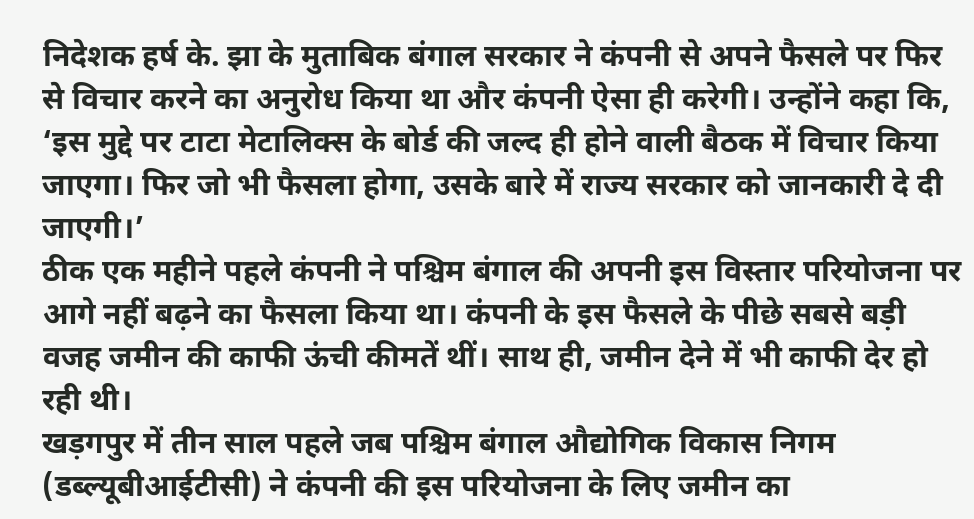निदेशक हर्ष के. झा के मुताबिक बंगाल सरकार ने कंपनी से अपने फैसले पर फिर से विचार करने का अनुरोध किया था और कंपनी ऐसा ही करेगी। उन्होंने कहा कि, ‘इस मुद्दे पर टाटा मेटालिक्स के बोर्ड की जल्द ही होने वाली बैठक में विचार किया जाएगा। फिर जो भी फैसला होगा, उसके बारे में राज्य सरकार को जानकारी दे दी जाएगी।’
ठीक एक महीने पहले कंपनी ने पश्चिम बंगाल की अपनी इस विस्तार परियोजना पर आगे नहीं बढ़ने का फैसला किया था। कंपनी के इस फैसले के पीछे सबसे बड़ी वजह जमीन की काफी ऊंची कीमतें थीं। साथ ही, जमीन देने में भी काफी देर हो रही थी।
खड़गपुर में तीन साल पहले जब पश्चिम बंगाल औद्योगिक विकास निगम (डब्ल्यूबीआईटीसी) ने कंपनी की इस परियोजना के लिए जमीन का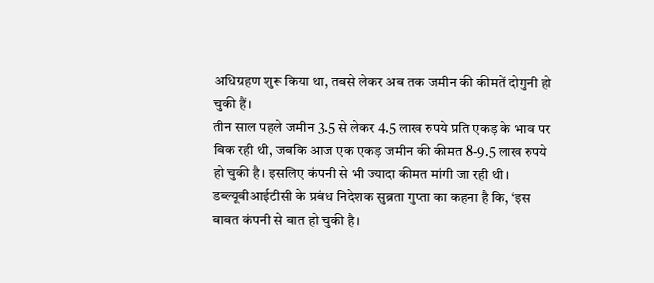अधिग्रहण शुरू किया था, तबसे लेकर अब तक जमीन की कीमतें दोगुनी हो चुकी हैं।
तीन साल पहले जमीन 3.5 से लेकर 4.5 लाख रुपये प्रति एकड़ के भाव पर बिक रही थी, जबकि आज एक एकड़ जमीन की कीमत 8-9.5 लाख रुपये हो चुकी है। इसलिए कंपनी से भी ज्यादा कीमत मांगी जा रही थी।
डब्ल्यूबीआईटीसी के प्रबंध निदेशक सुब्रता गुप्ता का कहना है कि, ‘इस बाबत कंपनी से बात हो चुकी है।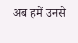अब हमें उनसे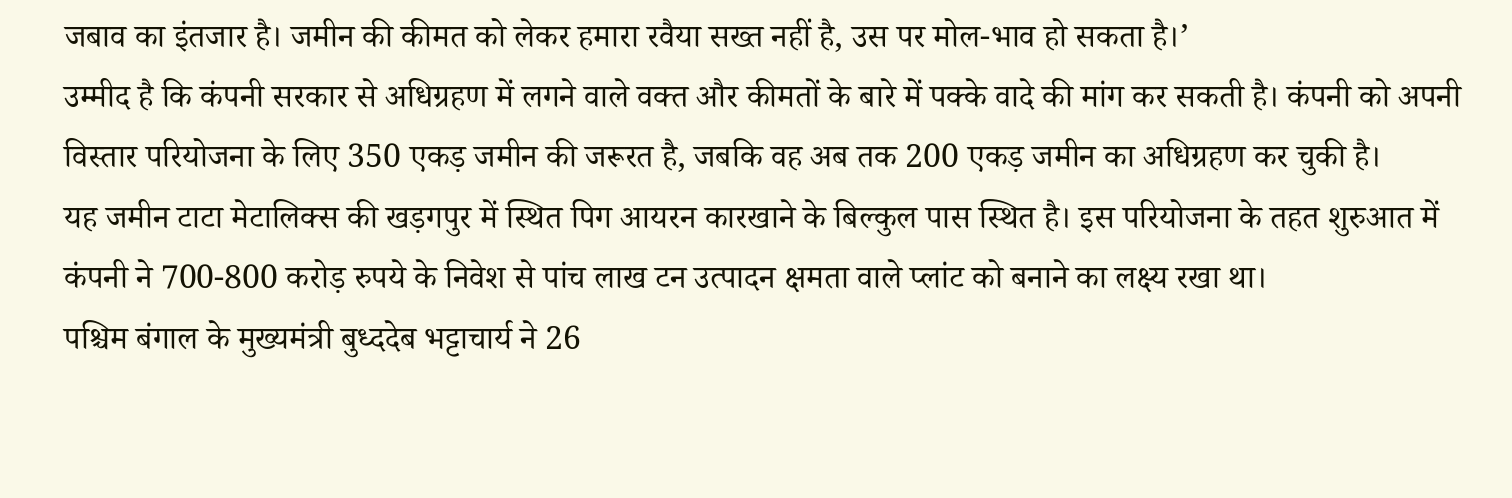जबाव का इंतजार है। जमीन की कीमत को लेकर हमारा रवैया सख्त नहीं है, उस पर मोल-भाव हो सकता है।’
उम्मीद है कि कंपनी सरकार से अधिग्रहण में लगने वाले वक्त और कीमतों के बारे में पक्के वादे की मांग कर सकती है। कंपनी को अपनी विस्तार परियोजना के लिए 350 एकड़ जमीन की जरूरत है, जबकि वह अब तक 200 एकड़ जमीन का अधिग्रहण कर चुकी है।
यह जमीन टाटा मेटालिक्स की खड़गपुर में स्थित पिग आयरन कारखाने के बिल्कुल पास स्थित है। इस परियोजना के तहत शुरुआत में कंपनी ने 700-800 करोड़ रुपये के निवेश से पांच लाख टन उत्पादन क्षमता वाले प्लांट को बनाने का लक्ष्य रखा था।
पश्चिम बंगाल के मुख्यमंत्री बुध्ददेब भट्टाचार्य ने 26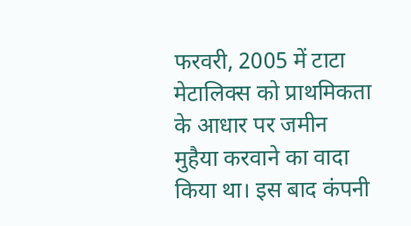फरवरी, 2005 में टाटा मेटालिक्स को प्राथमिकता के आधार पर जमीन मुहैया करवाने का वादा किया था। इस बाद कंपनी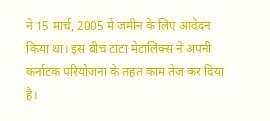ने 15 मार्च, 2005 में जमीन के लिए आवेदन किया था। इस बीच टाटा मेटालिक्स ने अपनी कर्नाटक परियोजना के तहत काम तेज कर दिया है।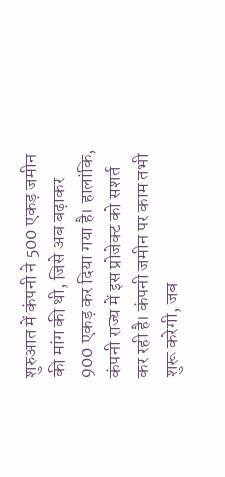शुरुआत में कंपनी ने 500 एकड़ जमीन की मांग की थी, जिसे अब बढ़ाकर 900 एकड़ कर दिया गया है। हालांकि, कंपनी राज्य में इस प्रोजेक्ट को सशर्त कर रही है। कंपनी जमीन पर काम तभी शुरू करेगी, जब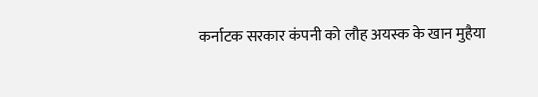कर्नाटक सरकार कंपनी को लौह अयस्क के खान मुहैया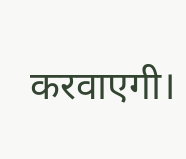करवाएगी।